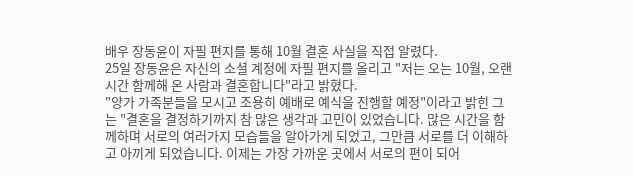배우 장동윤이 자필 편지를 통해 10월 결혼 사실을 직접 알렸다.
25일 장동윤은 자신의 소셜 계정에 자필 편지를 올리고 "저는 오는 10월, 오랜 시간 함께해 온 사람과 결혼합니다"라고 밝혔다.
"양가 가족분들을 모시고 조용히 예배로 예식을 진행할 예정"이라고 밝힌 그는 "결혼을 결정하기까지 참 많은 생각과 고민이 있었습니다. 많은 시간을 함께하며 서로의 여러가지 모습들을 알아가게 되었고, 그만큼 서로를 더 이해하고 아끼게 되었습니다. 이제는 가장 가까운 곳에서 서로의 편이 되어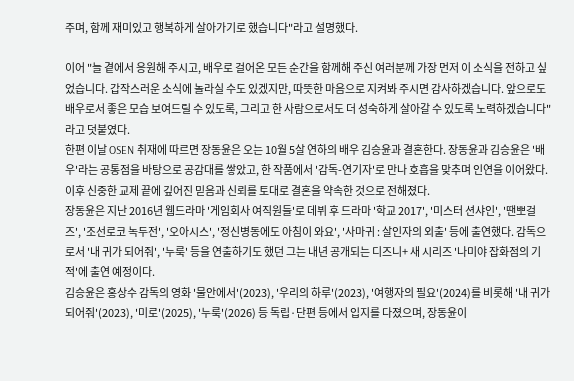주며, 함께 재미있고 행복하게 살아가기로 했습니다"라고 설명했다.

이어 "늘 곁에서 응원해 주시고, 배우로 걸어온 모든 순간을 함께해 주신 여러분께 가장 먼저 이 소식을 전하고 싶었습니다. 갑작스러운 소식에 놀라실 수도 있겠지만, 따뜻한 마음으로 지켜봐 주시면 감사하겠습니다. 앞으로도 배우로서 좋은 모습 보여드릴 수 있도록, 그리고 한 사람으로서도 더 성숙하게 살아갈 수 있도록 노력하겠습니다"라고 덧붙였다.
한편 이날 OSEN 취재에 따르면 장동윤은 오는 10월 5살 연하의 배우 김승윤과 결혼한다. 장동윤과 김승윤은 '배우'라는 공통점을 바탕으로 공감대를 쌓았고, 한 작품에서 '감독-연기자'로 만나 호흡을 맞추며 인연을 이어왔다. 이후 신중한 교제 끝에 깊어진 믿음과 신뢰를 토대로 결혼을 약속한 것으로 전해졌다.
장동윤은 지난 2016년 웹드라마 '게임회사 여직원들'로 데뷔 후 드라마 '학교 2017', '미스터 션샤인', '땐뽀걸즈', '조선로코 녹두전', '오아시스', '정신병동에도 아침이 와요', '사마귀 : 살인자의 외출' 등에 출연했다. 감독으로서 '내 귀가 되어줘', '누룩' 등을 연출하기도 했던 그는 내년 공개되는 디즈니+ 새 시리즈 '나미야 잡화점의 기적'에 출연 예정이다.
김승윤은 홍상수 감독의 영화 '물안에서'(2023), '우리의 하루'(2023), '여행자의 필요'(2024)를 비롯해 '내 귀가 되어줘'(2023), '미로'(2025), '누룩'(2026) 등 독립·단편 등에서 입지를 다졌으며, 장동윤이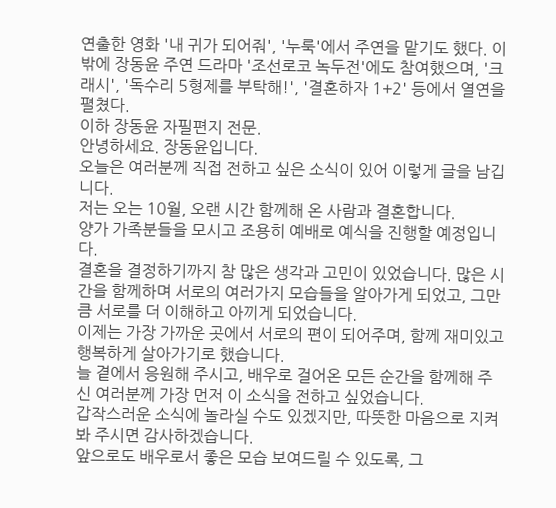연출한 영화 '내 귀가 되어줘', '누룩'에서 주연을 맡기도 했다. 이밖에 장동윤 주연 드라마 '조선로코 녹두전'에도 참여했으며, '크래시', '독수리 5형제를 부탁해!', '결혼하자 1+2' 등에서 열연을 펼쳤다.
이하 장동윤 자필편지 전문.
안녕하세요. 장동윤입니다.
오늘은 여러분께 직접 전하고 싶은 소식이 있어 이렇게 글을 남깁니다.
저는 오는 10월, 오랜 시간 함께해 온 사람과 결혼합니다.
양가 가족분들을 모시고 조용히 예배로 예식을 진행할 예정입니다.
결혼을 결정하기까지 참 많은 생각과 고민이 있었습니다. 많은 시간을 함께하며 서로의 여러가지 모습들을 알아가게 되었고, 그만큼 서로를 더 이해하고 아끼게 되었습니다.
이제는 가장 가까운 곳에서 서로의 편이 되어주며, 함께 재미있고 행복하게 살아가기로 했습니다.
늘 곁에서 응원해 주시고, 배우로 걸어온 모든 순간을 함께해 주신 여러분께 가장 먼저 이 소식을 전하고 싶었습니다.
갑작스러운 소식에 놀라실 수도 있겠지만, 따뜻한 마음으로 지켜봐 주시면 감사하겠습니다.
앞으로도 배우로서 좋은 모습 보여드릴 수 있도록, 그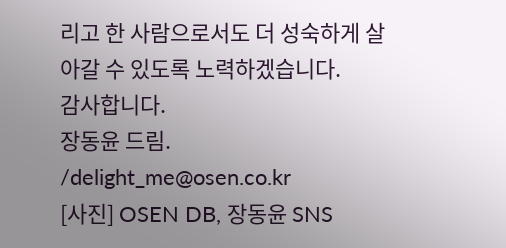리고 한 사람으로서도 더 성숙하게 살아갈 수 있도록 노력하겠습니다.
감사합니다.
장동윤 드림.
/delight_me@osen.co.kr
[사진] OSEN DB, 장동윤 SNS